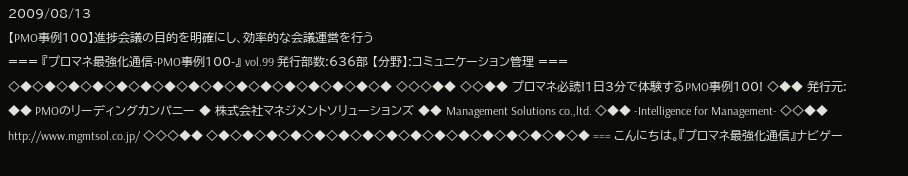2009/08/13
【PMO事例100】進捗会議の目的を明確にし、効率的な会議運営を行う
=== 『プロマネ最強化通信-PMO事例100-』 vol.99 発行部数:636部 【分野】:コミュニケーション管理 === ◇◆◇◆◇◆◇◆◇◆◇◆◇◆◇◆◇◆◇◆◇◆◇◆◇◆◇◆◇◆◇◆ ◇◇◇◆◆ ◇◇◆◆ プロマネ必読!1日3分で体験するPMO事例100! ◇◆◆ 発行元: ◆◆ PMOのリーディングカンパニー ◆ 株式会社マネジメントソリューションズ ◆◆ Management Solutions co.,ltd. ◇◆◆ -Intelligence for Management- ◇◇◆◆ http://www.mgmtsol.co.jp/ ◇◇◇◆◆ ◇◆◇◆◇◆◇◆◇◆◇◆◇◆◇◆◇◆◇◆◇◆◇◆◇◆◇◆◇◆◇◆ === こんにちは。『プロマネ最強化通信』ナビゲー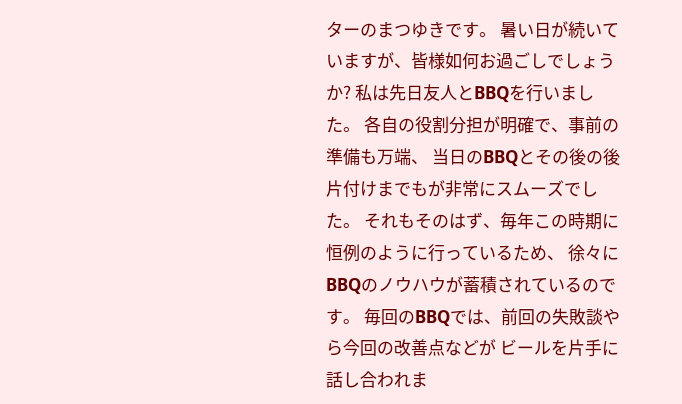ターのまつゆきです。 暑い日が続いていますが、皆様如何お過ごしでしょうか? 私は先日友人とBBQを行いました。 各自の役割分担が明確で、事前の準備も万端、 当日のBBQとその後の後片付けまでもが非常にスムーズでした。 それもそのはず、毎年この時期に恒例のように行っているため、 徐々にBBQのノウハウが蓄積されているのです。 毎回のBBQでは、前回の失敗談やら今回の改善点などが ビールを片手に話し合われま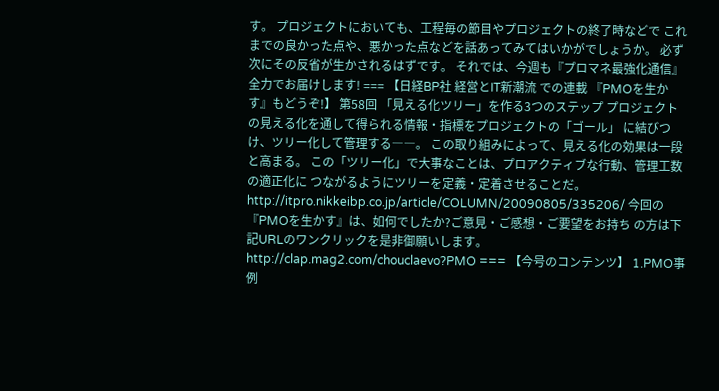す。 プロジェクトにおいても、工程毎の節目やプロジェクトの終了時などで これまでの良かった点や、悪かった点などを話あってみてはいかがでしょうか。 必ず次にその反省が生かされるはずです。 それでは、今週も『プロマネ最強化通信』全力でお届けします! === 【日経BP社 経営とIT新潮流 での連載 『PMOを生かす』もどうぞ!】 第58回 「見える化ツリー」を作る3つのステップ プロジェクトの見える化を通して得られる情報・指標をプロジェクトの「ゴール」 に結びつけ、ツリー化して管理する――。 この取り組みによって、見える化の効果は一段と高まる。 この「ツリー化」で大事なことは、プロアクティブな行動、管理工数の適正化に つながるようにツリーを定義・定着させることだ。 http://itpro.nikkeibp.co.jp/article/COLUMN/20090805/335206/ 今回の『PMOを生かす』は、如何でしたか?ご意見・ご感想・ご要望をお持ち の方は下記URLのワンクリックを是非御願いします。 http://clap.mag2.com/chouclaevo?PMO === 【今号のコンテンツ】 1.PMO事例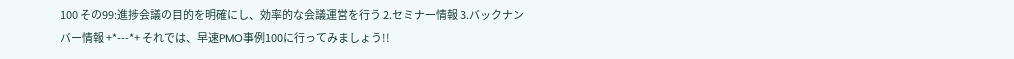100 その99:進捗会議の目的を明確にし、効率的な会議運営を行う 2.セミナー情報 3.バックナンバー情報 +*---*+ それでは、早速PMO事例100に行ってみましょう!!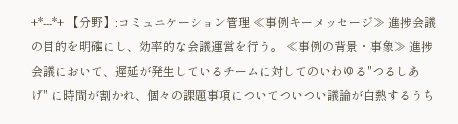+*---*+ 【分野】:コミュニケーション管理 ≪事例キーメッセージ≫ 進捗会議の目的を明確にし、効率的な会議運営を行う。 ≪事例の背景・事象≫ 進捗会議において、遅延が発生しているチームに対してのいわゆる"つるしあげ" に時間が割かれ、個々の課題事項についてついつい議論が白熱するうち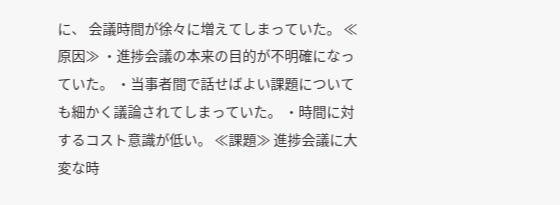に、 会議時間が徐々に増えてしまっていた。 ≪原因≫ ・進捗会議の本来の目的が不明確になっていた。 ・当事者間で話せばよい課題についても細かく議論されてしまっていた。 ・時間に対するコスト意識が低い。 ≪課題≫ 進捗会議に大変な時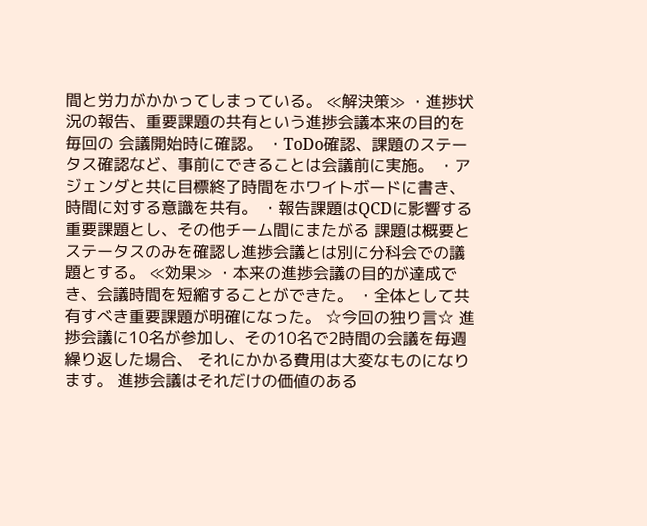間と労力がかかってしまっている。 ≪解決策≫ ・進捗状況の報告、重要課題の共有という進捗会議本来の目的を毎回の 会議開始時に確認。 ・ToDo確認、課題のステータス確認など、事前にできることは会議前に実施。 ・アジェンダと共に目標終了時間をホワイトボードに書き、時間に対する意識を共有。 ・報告課題はQCDに影響する重要課題とし、その他チーム間にまたがる 課題は概要とステータスのみを確認し進捗会議とは別に分科会での議題とする。 ≪効果≫ ・本来の進捗会議の目的が達成でき、会議時間を短縮することができた。 ・全体として共有すべき重要課題が明確になった。 ☆今回の独り言☆ 進捗会議に10名が参加し、その10名で2時間の会議を毎週繰り返した場合、 それにかかる費用は大変なものになります。 進捗会議はそれだけの価値のある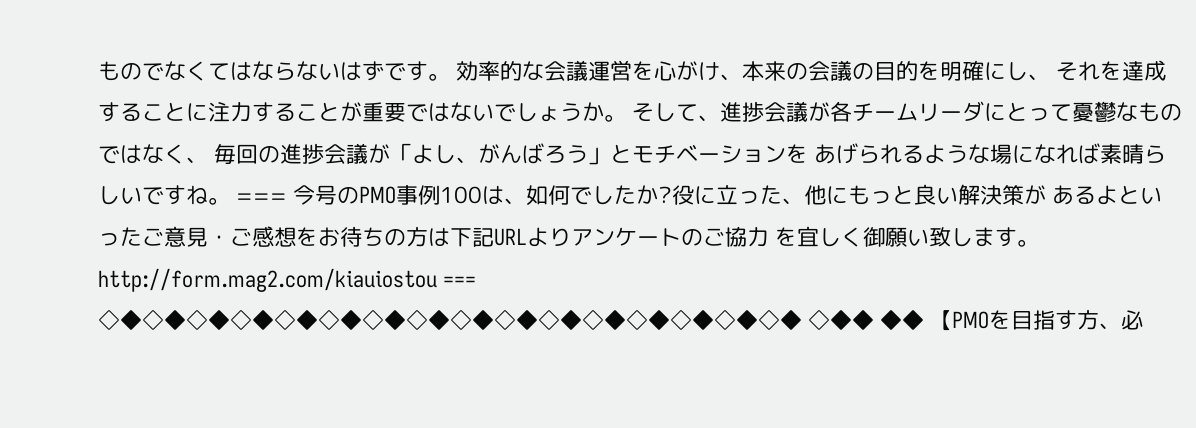ものでなくてはならないはずです。 効率的な会議運営を心がけ、本来の会議の目的を明確にし、 それを達成することに注力することが重要ではないでしょうか。 そして、進捗会議が各チームリーダにとって憂鬱なものではなく、 毎回の進捗会議が「よし、がんばろう」とモチベーションを あげられるような場になれば素晴らしいですね。 === 今号のPMO事例100は、如何でしたか?役に立った、他にもっと良い解決策が あるよといったご意見・ご感想をお待ちの方は下記URLよりアンケートのご協力 を宜しく御願い致します。 http://form.mag2.com/kiauiostou === ◇◆◇◆◇◆◇◆◇◆◇◆◇◆◇◆◇◆◇◆◇◆◇◆◇◆◇◆◇◆◇◆ ◇◆◆ ◆◆ 【PMOを目指す方、必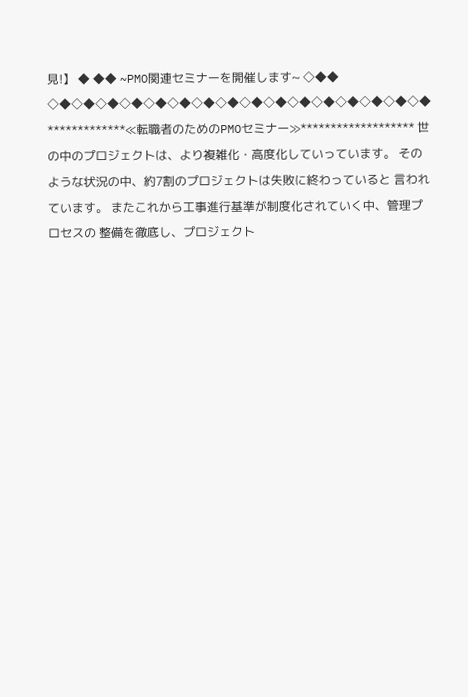見!】 ◆ ◆◆ ~PMO関連セミナーを開催します~ ◇◆◆ ◇◆◇◆◇◆◇◆◇◆◇◆◇◆◇◆◇◆◇◆◇◆◇◆◇◆◇◆◇◆◇◆ *************≪転職者のためのPMOセミナー≫******************* 世の中のプロジェクトは、より複雑化・高度化していっています。 そのような状況の中、約7割のプロジェクトは失敗に終わっていると 言われています。 またこれから工事進行基準が制度化されていく中、管理プロセスの 整備を徹底し、プロジェクト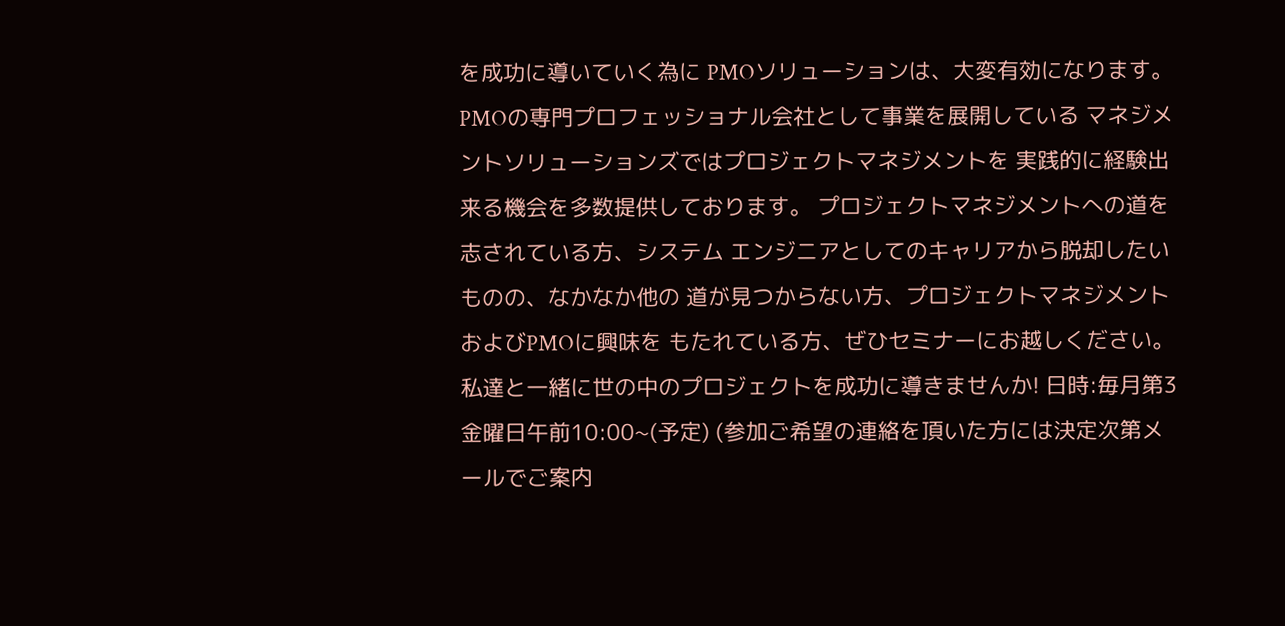を成功に導いていく為に PMOソリューションは、大変有効になります。 PMOの専門プロフェッショナル会社として事業を展開している マネジメントソリューションズではプロジェクトマネジメントを 実践的に経験出来る機会を多数提供しております。 プロジェクトマネジメントへの道を志されている方、システム エンジニアとしてのキャリアから脱却したいものの、なかなか他の 道が見つからない方、プロジェクトマネジメントおよびPMOに興味を もたれている方、ぜひセミナーにお越しください。 私達と一緒に世の中のプロジェクトを成功に導きませんか! 日時:毎月第3金曜日午前10:00~(予定) (参加ご希望の連絡を頂いた方には決定次第メールでご案内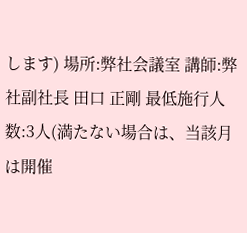します) 場所:弊社会議室 講師:弊社副社長 田口 正剛 最低施行人数:3人(満たない場合は、当該月は開催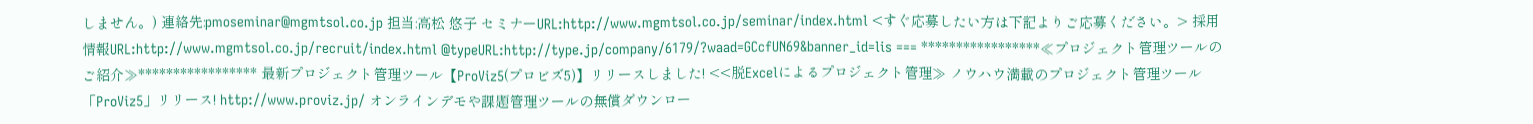しません。) 連絡先:pmoseminar@mgmtsol.co.jp 担当:高松 悠子 セミナーURL:http://www.mgmtsol.co.jp/seminar/index.html <すぐ応募したい方は下記よりご応募ください。> 採用情報URL:http://www.mgmtsol.co.jp/recruit/index.html @typeURL:http://type.jp/company/6179/?waad=GCcfUN69&banner_id=lis === *****************≪プロジェクト管理ツールのご紹介≫***************** 最新プロジェクト管理ツール【ProViz5(プロビズ5)】リリースしました! <<脱Excelによるプロジェクト管理≫ ノウハウ満載のプロジェクト管理ツール「ProViz5」リリース! http://www.proviz.jp/ オンラインデモや課題管理ツールの無償ダウンロー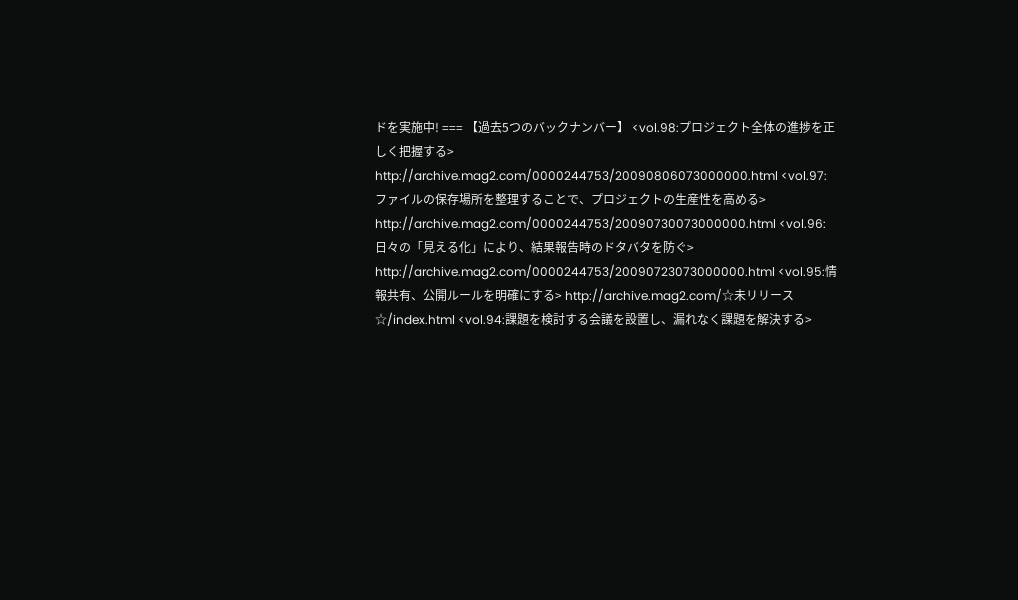ドを実施中! === 【過去5つのバックナンバー】 <vol.98:プロジェクト全体の進捗を正しく把握する> http://archive.mag2.com/0000244753/20090806073000000.html <vol.97:ファイルの保存場所を整理することで、プロジェクトの生産性を高める> http://archive.mag2.com/0000244753/20090730073000000.html <vol.96:日々の「見える化」により、結果報告時のドタバタを防ぐ> http://archive.mag2.com/0000244753/20090723073000000.html <vol.95:情報共有、公開ルールを明確にする> http://archive.mag2.com/☆未リリース☆/index.html <vol.94:課題を検討する会議を設置し、漏れなく課題を解決する>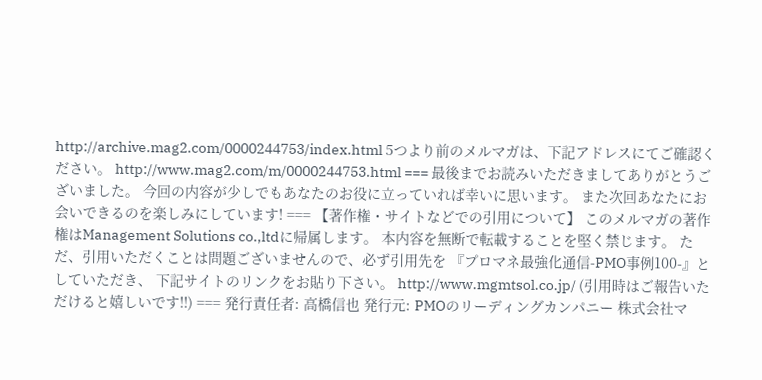http://archive.mag2.com/0000244753/index.html 5つより前のメルマガは、下記アドレスにてご確認ください。 http://www.mag2.com/m/0000244753.html === 最後までお読みいただきましてありがとうございました。 今回の内容が少しでもあなたのお役に立っていれば幸いに思います。 また次回あなたにお会いできるのを楽しみにしています! === 【著作権・サイトなどでの引用について】 このメルマガの著作権はManagement Solutions co.,ltdに帰属します。 本内容を無断で転載することを堅く禁じます。 ただ、引用いただくことは問題ございませんので、必ず引用先を 『プロマネ最強化通信-PMO事例100-』としていただき、 下記サイトのリンクをお貼り下さい。 http://www.mgmtsol.co.jp/ (引用時はご報告いただけると嬉しいです!!) === 発行責任者: 高橋信也 発行元: PMOのリーディングカンパニー 株式会社マ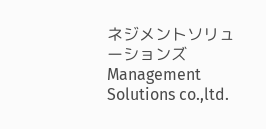ネジメントソリューションズ Management Solutions co.,ltd.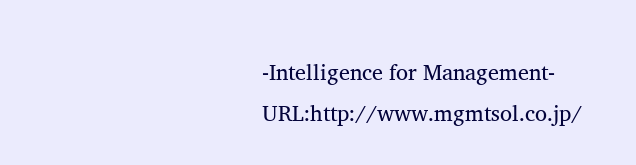-Intelligence for Management- URL:http://www.mgmtsol.co.jp/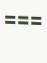===